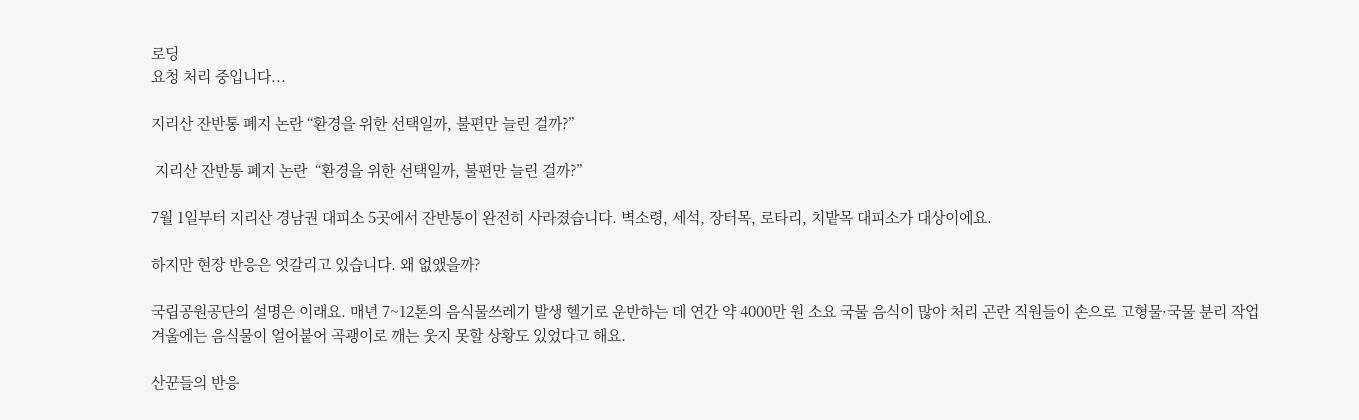로딩
요청 처리 중입니다...

지리산 잔반통 폐지 논란 “환경을 위한 선택일까, 불편만 늘린 걸까?”

 지리산 잔반통 폐지 논란  “환경을 위한 선택일까, 불편만 늘린 걸까?”

7월 1일부터 지리산 경남권 대피소 5곳에서 잔반통이 완전히 사라졌습니다. 벽소령, 세석, 장터목, 로타리, 치밭목 대피소가 대상이에요.

하지만 현장 반응은 엇갈리고 있습니다. 왜 없앴을까?

국립공원공단의 설명은 이래요. 매년 7~12톤의 음식물쓰레기 발생 헬기로 운반하는 데 연간 약 4000만 원 소요 국물 음식이 많아 처리 곤란 직원들이 손으로 고형물·국물 분리 작업 겨울에는 음식물이 얼어붙어 곡괭이로 깨는 웃지 못할 상황도 있었다고 해요.

산꾼들의 반응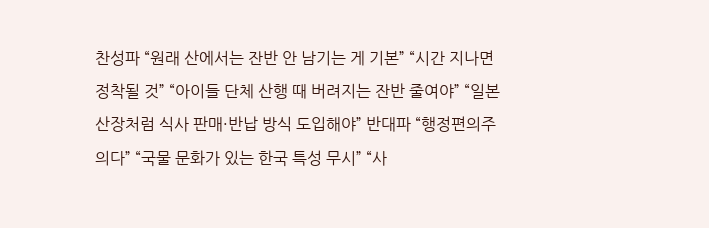찬성파 “원래 산에서는 잔반 안 남기는 게 기본” “시간 지나면 정착될 것” “아이들 단체 산행 때 버려지는 잔반 줄여야” “일본 산장처럼 식사 판매·반납 방식 도입해야” 반대파 “행정편의주의다” “국물 문화가 있는 한국 특성 무시” “사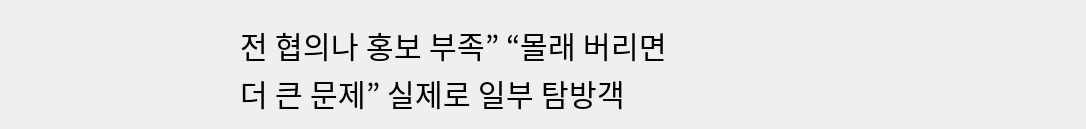전 협의나 홍보 부족” “몰래 버리면 더 큰 문제” 실제로 일부 탐방객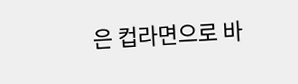은 컵라면으로 바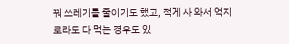꿔 쓰레기를 줄이기도 했고, 적게 사 와서 억지로라도 다 먹는 경우도 있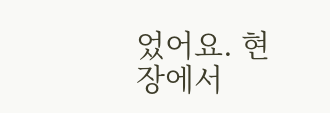었어요. 현장에서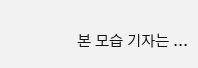본 모습 기자는 ...